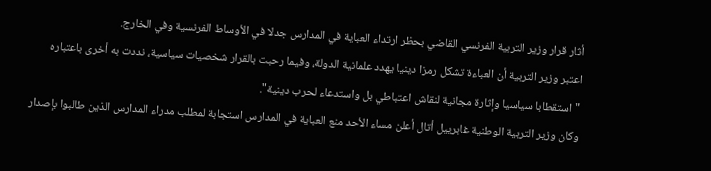أثار قرار وزير التربية الفرنسي القاضي بحظر ارتداء العباية في المدارس جدلا في الأوساط الفرنسية وفي الخارج.
اعتبر وزير التربية أن العباءة تشكل رمزا دينيا يهدد علمانية الدولة، وفيما رحبت بالقرار شخصيات سياسية، نددت به أخرى باعتباره "استقطابا سياسيا وإثارة مجانية لنقاش اعتباطي بل واستدعاء لحرب دينية".
وكان وزير التربية الوطنية غابرييل أتال أعلن مساء الأحد منع العباية في المدارس استجابة لمطلب مدراء المدارس الذين طالبوا بإصدار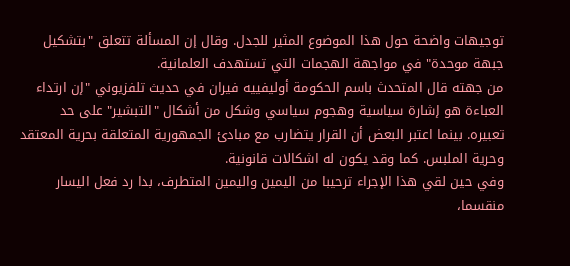توجيهات واضحة حول هذا الموضوع المثير للجدل. وقال إن المسألة تتعلق "بتشكيل جبهة موحدة" في مواجهة الهجمات التي تستهدف العلمانية.
من جهته قال المتحدث باسم الحكومة أوليفييه فيران في حديث تلفزيوني "إن ارتداء العباءة هو إشارة سياسية وهجوم سياسي وشكل من أشكال "التبشير" على حد تعبيره. بينما اعتبر البعض أن القرار يتضارب مع مبادئ الجمهورية المتعلقة بحرية المعتقد وحرية الملبس. كما وقد يكون له اشكالات قانونية.
وفي حين لقي هذا الإجراء ترحيبا من اليمين واليمين المتطرف، بدا رد فعل اليسار منقسما،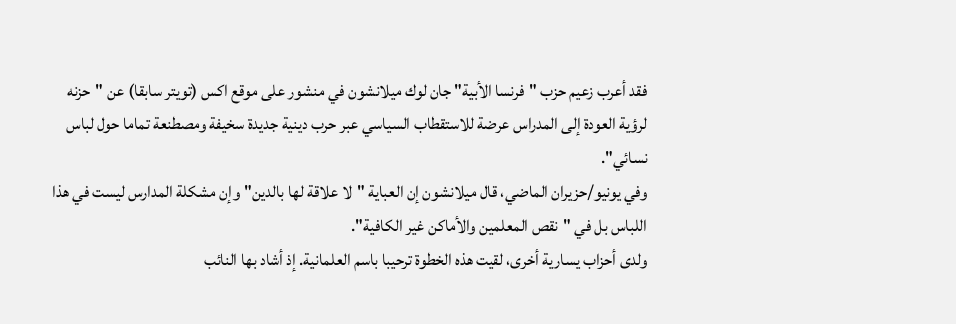فقد أعرب زعيم حزب "فرنسا الأبية" جان لوك ميلانشون في منشور على موقع اكس (تويتر سابقا) عن "حزنه لرؤية العودة إلى المدراس عرضة للاستقطاب السياسي عبر حرب دينية جديدة سخيفة ومصطنعة تماما حول لباس نسائي".
وفي يونيو/حزيران الماضي، قال ميلانشون إن العباية "لا علاقة لها بالدين" وإن مشكلة المدارس ليست في هذا اللباس بل في "نقص المعلمين والأماكن غير الكافية".
ولدى أحزاب يسارية أخرى، لقيت هذه الخطوة ترحيبا باسم العلمانية. إذ أشاد بها النائب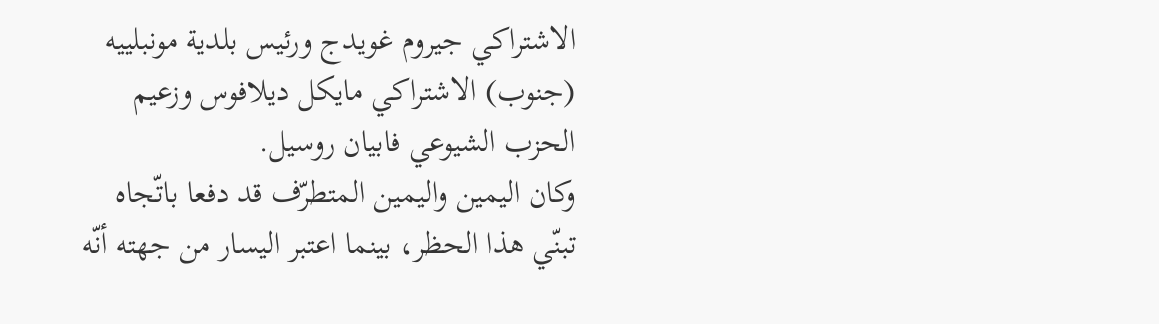الاشتراكي جيروم غويدج ورئيس بلدية مونبلييه (جنوب) الاشتراكي مايكل ديلافوس وزعيم الحزب الشيوعي فابيان روسيل.
وكان اليمين واليمين المتطرّف قد دفعا باتّجاه تبنّي هذا الحظر، بينما اعتبر اليسار من جهته أنّه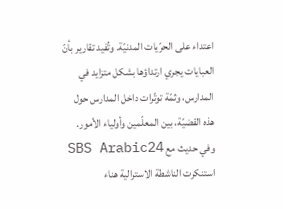اعتداء على الحرّيات المدنيّة. وتُفيد تقارير بأنّ العبايات يجري ارتداؤها بشكل متزايد في المدارس، وثمّة توتّرات داخل المدارس حول هذه القضيّة، بين المعلّمين وأولياء الأمور.
وفي حديث مع SBS Arabic24 استنكرت الناشطة الاسترالية هناء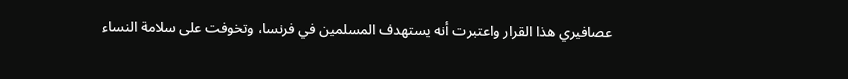عصافيري هذا القرار واعتبرت أنه يستهدف المسلمين في فرنسا، وتخوفت على سلامة النساء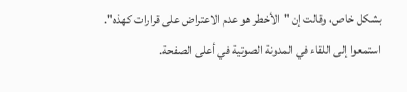بشكل خاص، وقالت إن "الأخطر هو عدم الاعتراض على قرارات كهذه".
استمعوا إلى اللقاء في المدونة الصوتية في أعلى الصفحة.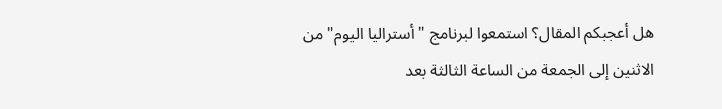هل أعجبكم المقال؟ استمعوا لبرنامج "أستراليا اليوم" من الاثنين إلى الجمعة من الساعة الثالثة بعد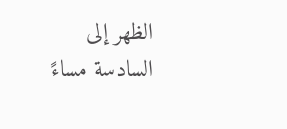الظهر إلى السادسة مساءً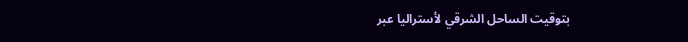بتوقيت الساحل الشرقي لأستراليا عبر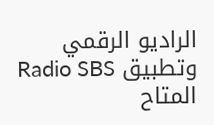الراديو الرقمي وتطبيق Radio SBS المتاح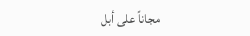مجاناً على أبل